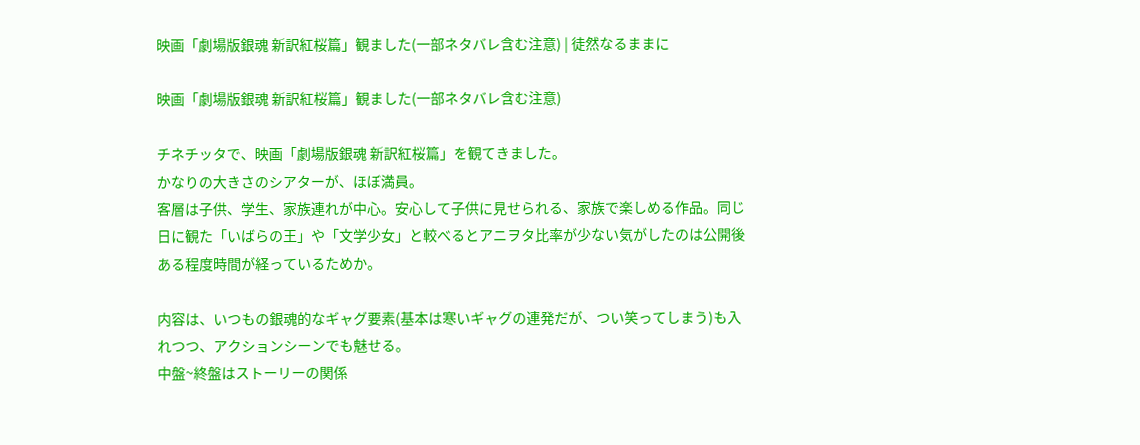映画「劇場版銀魂 新訳紅桜篇」観ました(一部ネタバレ含む注意) | 徒然なるままに

映画「劇場版銀魂 新訳紅桜篇」観ました(一部ネタバレ含む注意)

チネチッタで、映画「劇場版銀魂 新訳紅桜篇」を観てきました。
かなりの大きさのシアターが、ほぼ満員。
客層は子供、学生、家族連れが中心。安心して子供に見せられる、家族で楽しめる作品。同じ日に観た「いばらの王」や「文学少女」と較べるとアニヲタ比率が少ない気がしたのは公開後ある程度時間が経っているためか。

内容は、いつもの銀魂的なギャグ要素(基本は寒いギャグの連発だが、つい笑ってしまう)も入れつつ、アクションシーンでも魅せる。
中盤~終盤はストーリーの関係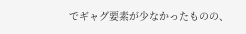でギャグ要素が少なかったものの、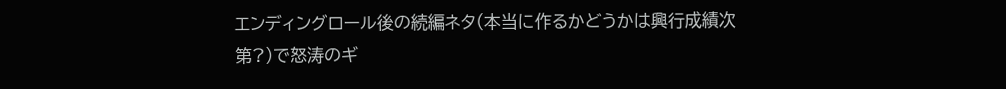エンディングロール後の続編ネタ(本当に作るかどうかは興行成績次第?)で怒涛のギ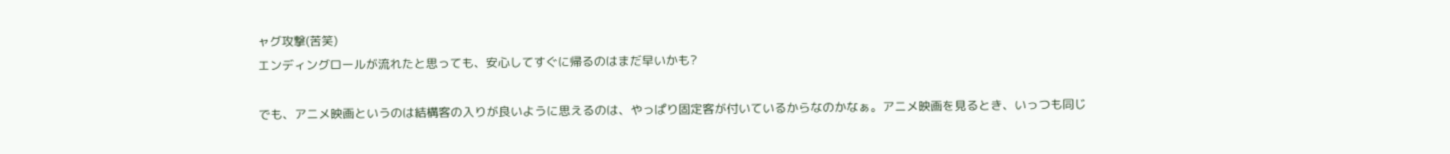ャグ攻撃(苦笑)
エンディングロールが流れたと思っても、安心してすぐに帰るのはまだ早いかも?

でも、アニメ映画というのは結構客の入りが良いように思えるのは、やっぱり固定客が付いているからなのかなぁ。アニメ映画を見るとき、いっつも同じ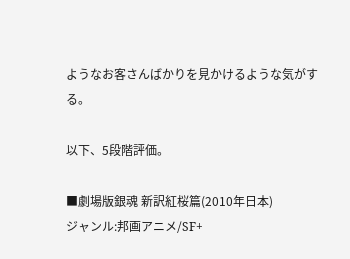ようなお客さんばかりを見かけるような気がする。

以下、5段階評価。

■劇場版銀魂 新訳紅桜篇(2010年日本)
ジャンル:邦画アニメ/SF+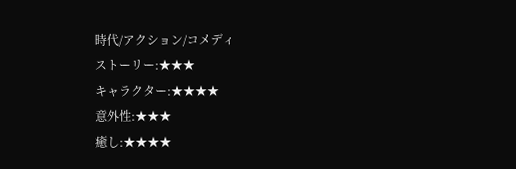時代/アクション/コメディ
ストーリー:★★★
キャラクター:★★★★
意外性:★★★
癒し:★★★★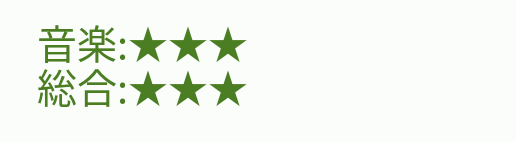音楽:★★★
総合:★★★